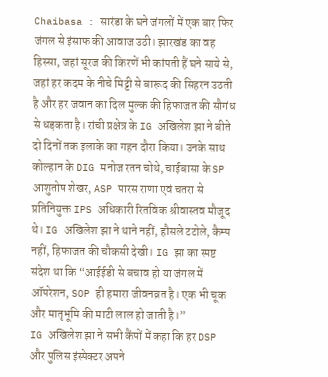Chaibasa : सारंडा के घने जंगलों में एक बार फिर जंगल से इंसाफ की आवाज उठी। झारखंड का वह हिस्सा, जहां सूरज की किरणें भी कांपती हैं घने साये से, जहां हर कदम के नीचे मिट्टी से बारूद की सिहरन उठती है और हर जवान का दिल मुल्क की हिफाजत की सौगंध से धड़कता है। रांची प्रक्षेत्र के IG अखिलेश झा ने बीते दो दिनों तक इलाके का गहन दौरा किया। उनके साथ कोल्हान के DIG मनोज रतन चोथे, चाईबासा के SP आशुतोष शेखर, ASP पारस राणा एवं चतरा से प्रतिनियुक्त IPS अधिकारी रितविक श्रीवास्तव मौजूद थे। IG अखिलेश झा ने थाने नहीं, हौसले टटोले, कैम्प नहीं, हिफाजत की चौकसी देखी। IG झा का स्पष्ट संदेश था कि “आईईडी से बचाव हो या जंगल में ऑपरेशन, SOP ही हमारा जीवनव्रत है। एक भी चूक और मातृभूमि की माटी लाल हो जाती है।”
IG अखिलेश झा ने सभी कैंपों में कहा कि हर DSP और पुलिस इंस्पेक्टर अपने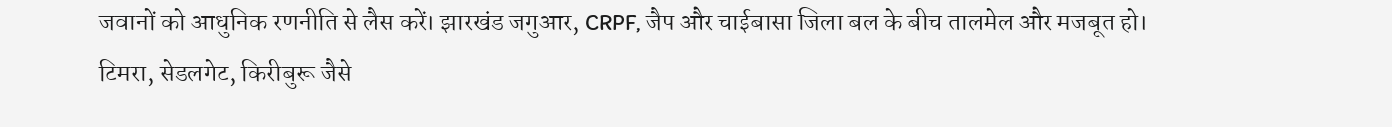जवानों को आधुनिक रणनीति से लैस करें। झारखंड जगुआर, CRPF, जैप और चाईबासा जिला बल के बीच तालमेल और मजबूत हो। टिमरा, सेडलगेट, किरीबुरू जैसे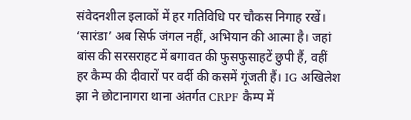संवेदनशील इलाकों में हर गतिविधि पर चौकस निगाह रखें। ‘सारंडा’ अब सिर्फ जंगल नहीं, अभियान की आत्मा है। जहां बांस की सरसराहट में बगावत की फुसफुसाहटें छुपी हैं, वहीं हर कैम्प की दीवारों पर वर्दी की कसमें गूंजती हैं। IG अखिलेश झा ने छोटानागरा थाना अंतर्गत CRPF कैम्प में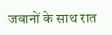जवानों के साथ रात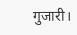गुजारी।